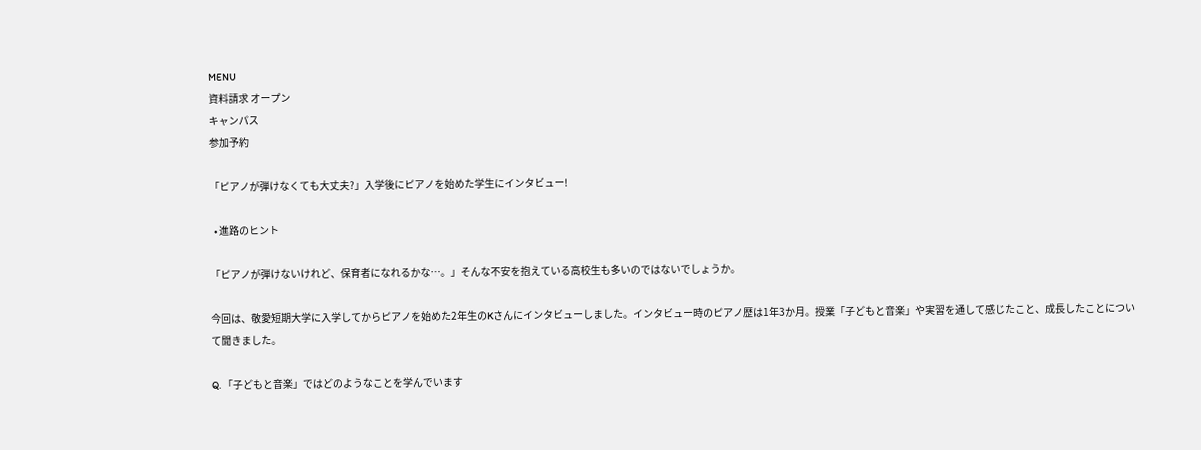MENU
資料請求 オープン
キャンパス
参加予約

「ピアノが弾けなくても大丈夫?」入学後にピアノを始めた学生にインタビュー!

  • 進路のヒント

「ピアノが弾けないけれど、保育者になれるかな…。」そんな不安を抱えている高校生も多いのではないでしょうか。

今回は、敬愛短期大学に入学してからピアノを始めた2年生のKさんにインタビューしました。インタビュー時のピアノ歴は1年3か月。授業「子どもと音楽」や実習を通して感じたこと、成長したことについて聞きました。

Q. 「子どもと音楽」ではどのようなことを学んでいます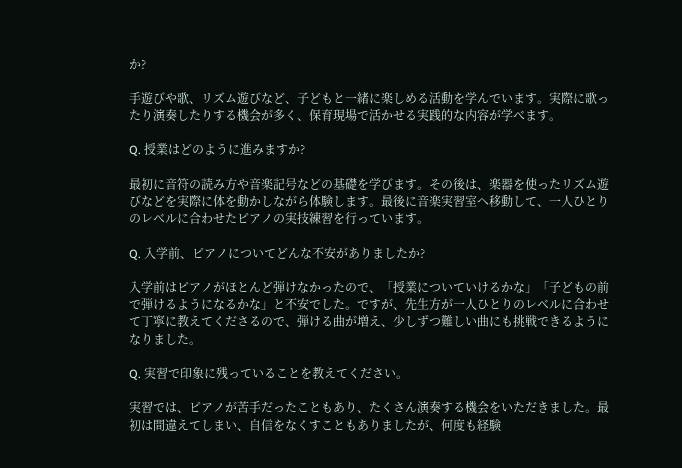か?

手遊びや歌、リズム遊びなど、子どもと一緒に楽しめる活動を学んでいます。実際に歌ったり演奏したりする機会が多く、保育現場で活かせる実践的な内容が学べます。

Q. 授業はどのように進みますか?

最初に音符の読み方や音楽記号などの基礎を学びます。その後は、楽器を使ったリズム遊びなどを実際に体を動かしながら体験します。最後に音楽実習室へ移動して、一人ひとりのレベルに合わせたピアノの実技練習を行っています。

Q. 入学前、ピアノについてどんな不安がありましたか?

入学前はピアノがほとんど弾けなかったので、「授業についていけるかな」「子どもの前で弾けるようになるかな」と不安でした。ですが、先生方が一人ひとりのレベルに合わせて丁寧に教えてくださるので、弾ける曲が増え、少しずつ難しい曲にも挑戦できるようになりました。

Q. 実習で印象に残っていることを教えてください。

実習では、ピアノが苦手だったこともあり、たくさん演奏する機会をいただきました。最初は間違えてしまい、自信をなくすこともありましたが、何度も経験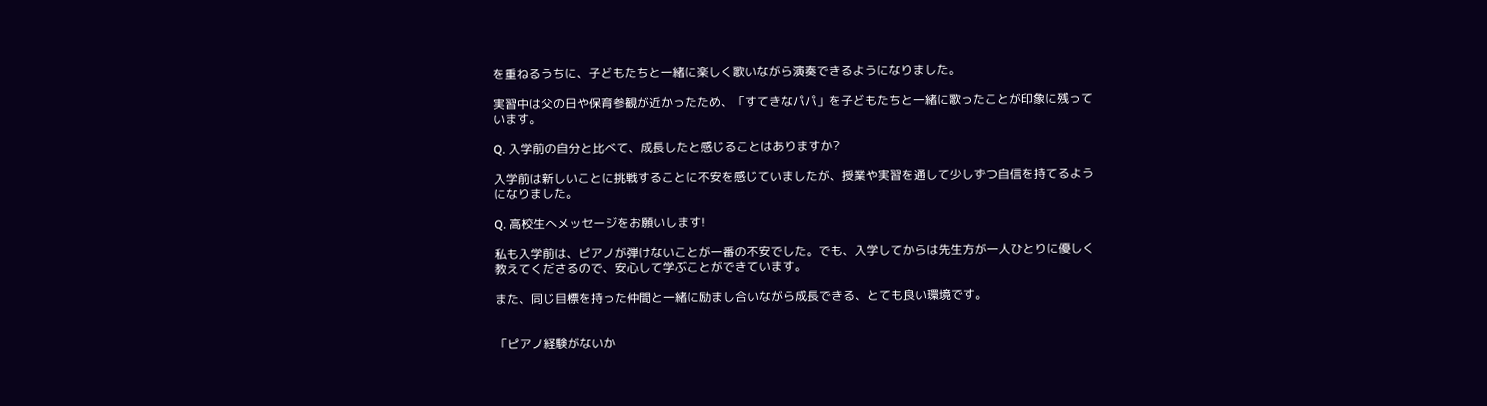を重ねるうちに、子どもたちと一緒に楽しく歌いながら演奏できるようになりました。

実習中は父の日や保育参観が近かったため、「すてきなパパ」を子どもたちと一緒に歌ったことが印象に残っています。

Q. 入学前の自分と比べて、成長したと感じることはありますか?

入学前は新しいことに挑戦することに不安を感じていましたが、授業や実習を通して少しずつ自信を持てるようになりました。

Q. 高校生へメッセージをお願いします!

私も入学前は、ピアノが弾けないことが一番の不安でした。でも、入学してからは先生方が一人ひとりに優しく教えてくださるので、安心して学ぶことができています。

また、同じ目標を持った仲間と一緒に励まし合いながら成長できる、とても良い環境です。


「ピアノ経験がないか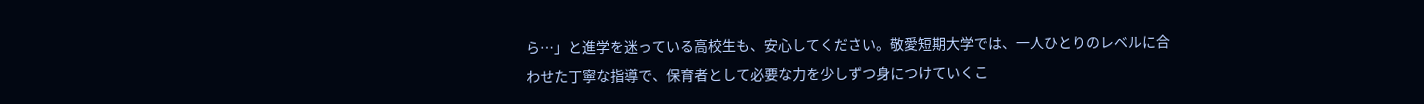ら…」と進学を迷っている高校生も、安心してください。敬愛短期大学では、一人ひとりのレベルに合わせた丁寧な指導で、保育者として必要な力を少しずつ身につけていくこ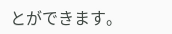とができます。